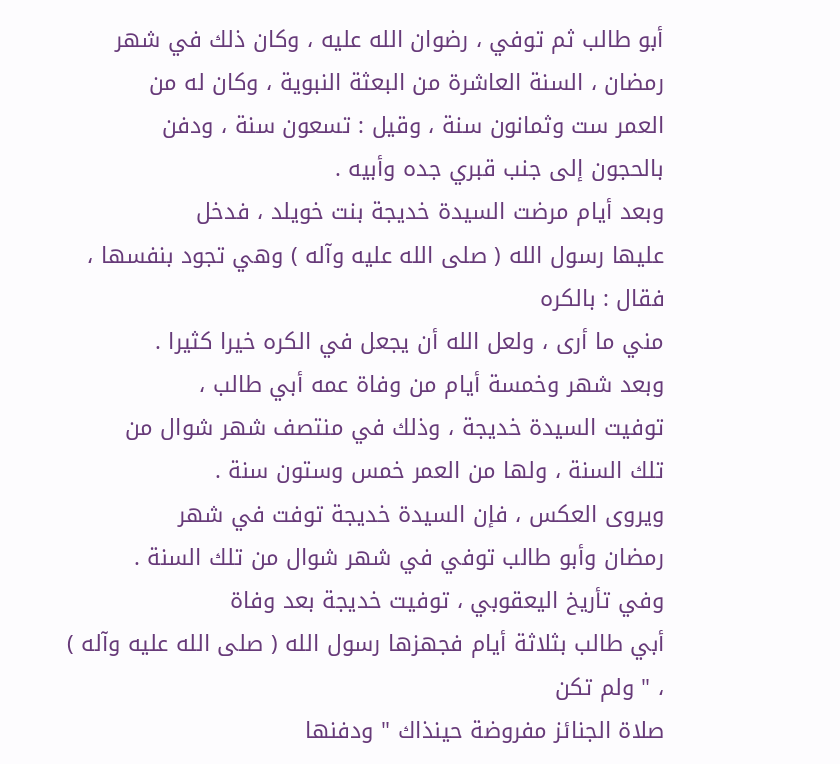أبو طالب ثم توفي ، رضوان الله عليه ، وكان ذلك في شهر
رمضان ، السنة العاشرة من البعثة النبوية ، وكان له من
العمر ست وثمانون سنة ، وقيل : تسعون سنة ، ودفن
بالحجون إلى جنب قبري جده وأبيه .
وبعد أيام مرضت السيدة خديجة بنت خويلد ، فدخل
عليها رسول الله ( صلى الله عليه وآله ) وهي تجود بنفسها ، فقال : بالكره
مني ما أرى ، ولعل الله أن يجعل في الكره خيرا كثيرا .
وبعد شهر وخمسة أيام من وفاة عمه أبي طالب ،
توفيت السيدة خديجة ، وذلك في منتصف شهر شوال من
تلك السنة ، ولها من العمر خمس وستون سنة .
ويروى العكس ، فإن السيدة خديجة توفت في شهر
رمضان وأبو طالب توفي في شهر شوال من تلك السنة .
وفي تأريخ اليعقوبي ، توفيت خديجة بعد وفاة
أبي طالب بثلاثة أيام فجهزها رسول الله ( صلى الله عليه وآله ) ، " ولم تكن
صلاة الجنائز مفروضة حينذاك " ودفنها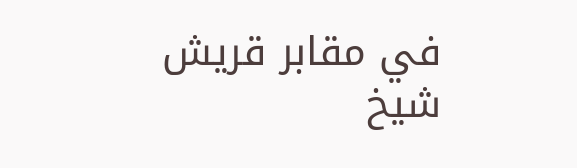في مقابر قريش
شيخ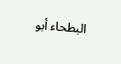البطحاء أبو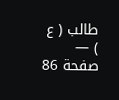طالب ( ع ) — صفحة 86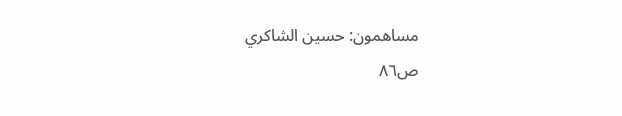مساهمون: حسين الشاكري
ص٨٦